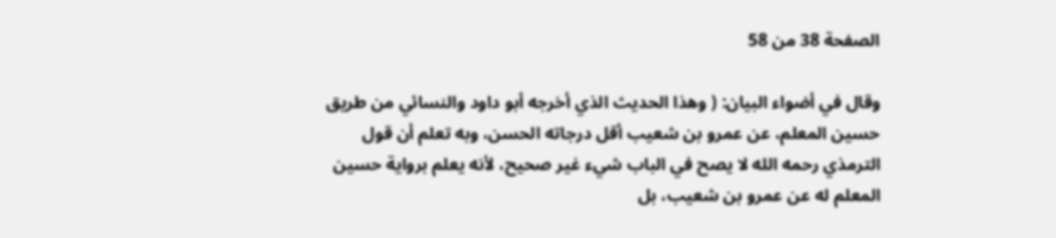الصفحة 38 من 58

وقال في أضواء البيان: ( وهذا الحديث الذي أخرجه أبو داود والنسائي من طريق حسين المعلم، عن عمرو بن شعيب أقل درجاته الحسن، وبه تعلم أن قول الترمذي رحمه الله لا يصح في الباب شيء غير صحيح، لأنه يعلم برواية حسين المعلم له عن عمرو بن شعيب، بل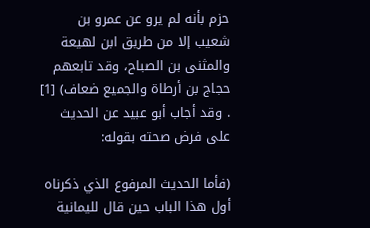حزم بأنه لم يرو عن عمرو بن شعيب إلا من طريق ابن لهيعة والمثنى بن الصباح، وقد تابعهم حجاج بن أرطاة والجميع ضعاف) [1] . وقد أجاب أبو عبيد عن الحديث على فرض صحته بقوله:

(فأما الحديث المرفوع الذي ذكرناه أول هذا الباب حين قال لليمانية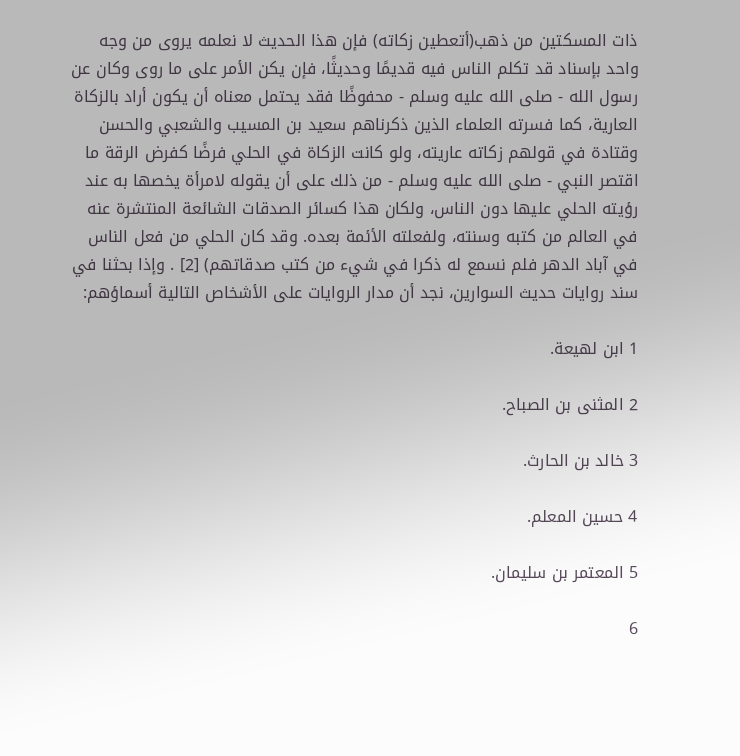ذات المسكتين من ذهب(أتعطين زكاته) فإن هذا الحديث لا نعلمه يروى من وجه واحد بإسناد قد تكلم الناس فيه قديمًا وحديثًا، فإن يكن الأمر على ما روى وكان عن رسول الله - صلى الله عليه وسلم - محفوظًا فقد يحتمل معناه أن يكون أراد بالزكاة العارية، كما فسرته العلماء الذين ذكرناهم سعيد بن المسيب والشعبي والحسن وقتادة في قولهم زكاته عاريته، ولو كانت الزكاة في الحلي فرضًا كفرض الرقة ما اقتصر النبي - صلى الله عليه وسلم - من ذلك على أن يقوله لامرأة يخصها به عند رؤيته الحلي عليها دون الناس، ولكان هذا كسائر الصدقات الشائعة المنتشرة عنه في العالم من كتبه وسنته، ولفعلته الأئمة بعده. وقد كان الحلي من فعل الناس في آباد الدهر فلم نسمع له ذكرا في شيء من كتب صدقاتهم) [2] . وإذا بحثنا في سند روايات حديث السوارين، نجد أن مدار الروايات على الأشخاص التالية أسماؤهم:

1 ابن لهيعة.

2 المثنى بن الصباح.

3 خالد بن الحارث.

4 حسين المعلم.

5 المعتمر بن سليمان.

6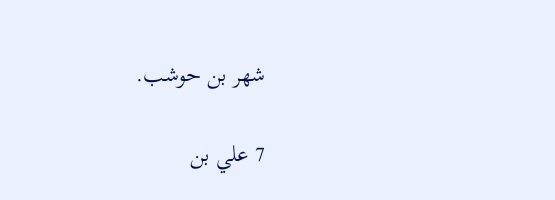شهر بن حوشب.

7 علي بن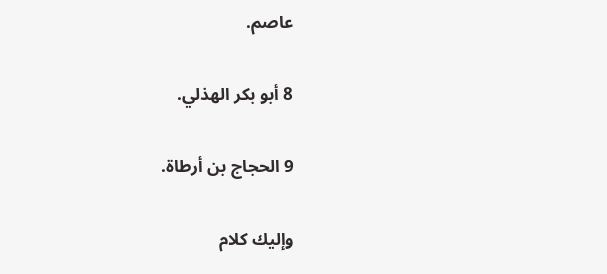عاصم.

8 أبو بكر الهذلي.

9 الحجاج بن أرطاة.

وإليك كلام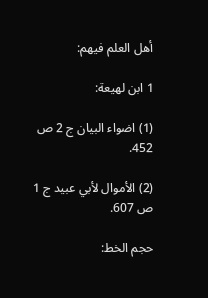أهل العلم فيهم:

1 ابن لهيعة:

(1) اضواء البيان ج 2 ص 452.

(2) الأموال لأبي عبيد ج 1 ص 607.

حجم الخط: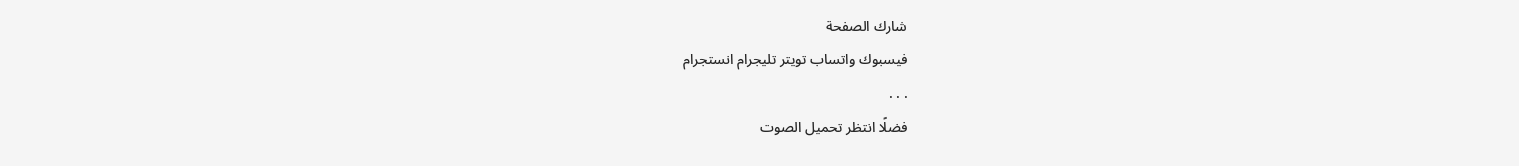شارك الصفحة
فيسبوك واتساب تويتر تليجرام انستجرام
. . .
فضلًا انتظر تحميل الصوت